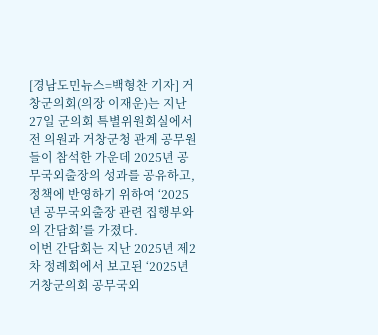[경남도민뉴스=백형찬 기자] 거창군의회(의장 이재운)는 지난 27일 군의회 특별위원회실에서 전 의원과 거창군청 관계 공무원들이 참석한 가운데 2025년 공무국외출장의 성과를 공유하고, 정책에 반영하기 위하여 ‘2025년 공무국외출장 관련 집행부와의 간담회’를 가졌다.
이번 간담회는 지난 2025년 제2차 정례회에서 보고된 ‘2025년 거창군의회 공무국외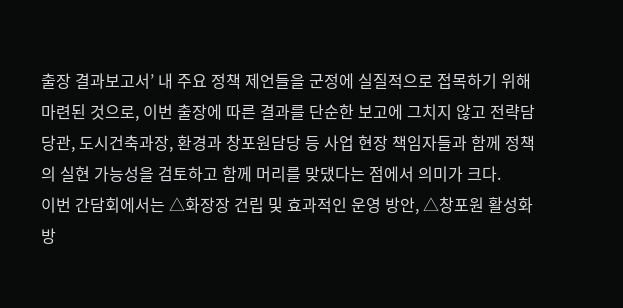출장 결과보고서’ 내 주요 정책 제언들을 군정에 실질적으로 접목하기 위해 마련된 것으로, 이번 출장에 따른 결과를 단순한 보고에 그치지 않고 전략담당관, 도시건축과장, 환경과 창포원담당 등 사업 현장 책임자들과 함께 정책의 실현 가능성을 검토하고 함께 머리를 맞댔다는 점에서 의미가 크다.
이번 간담회에서는 △화장장 건립 및 효과적인 운영 방안, △창포원 활성화 방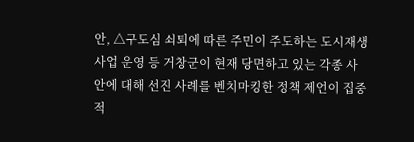안, △구도심 쇠퇴에 따른 주민이 주도하는 도시재생사업 운영 등 거창군이 현재 당면하고 있는 각종 사안에 대해 선진 사례를 벤치마킹한 정책 제언이 집중적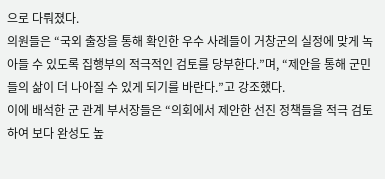으로 다뤄졌다.
의원들은 “국외 출장을 통해 확인한 우수 사례들이 거창군의 실정에 맞게 녹아들 수 있도록 집행부의 적극적인 검토를 당부한다.”며, “제안을 통해 군민들의 삶이 더 나아질 수 있게 되기를 바란다.”고 강조했다.
이에 배석한 군 관계 부서장들은 “의회에서 제안한 선진 정책들을 적극 검토하여 보다 완성도 높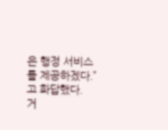은 행정 서비스를 제공하겠다.”고 화답했다.
거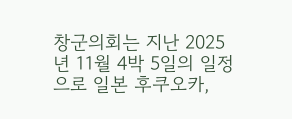창군의회는 지난 2025년 11월 4박 5일의 일정으로 일본 후쿠오카,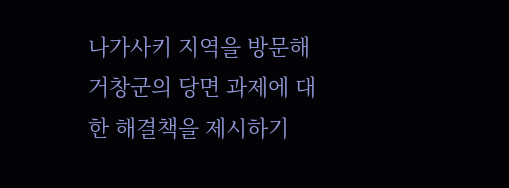나가사키 지역을 방문해 거창군의 당면 과제에 대한 해결책을 제시하기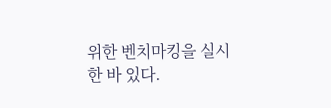위한 벤치마킹을 실시한 바 있다.